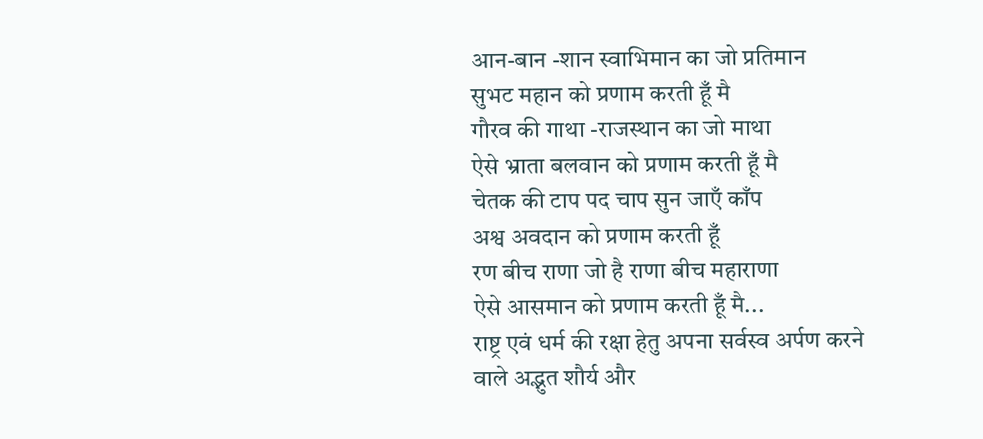आन-बान -शान स्वाभिमान का जो प्रतिमान
सुभट महान को प्रणाम करती हूँ मै
गौरव की गाथा -राजस्थान का जो माथा
ऐसे भ्राता बलवान को प्रणाम करती हूँ मै
चेतक की टाप पद चाप सुन जाएँ काँप
अश्व अवदान को प्रणाम करती हूँ
रण बीच राणा जो है राणा बीच महाराणा
ऐसे आसमान को प्रणाम करती हूँ मै...
राष्ट्र एवं धर्म की रक्षा हेतु अपना सर्वस्व अर्पण करने वाले अद्भुत शौर्य और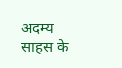अदम्य साहस के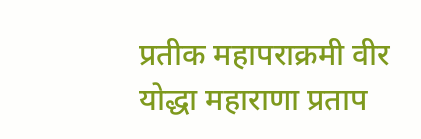प्रतीक महापराक्रमी वीर योद्धा महाराणा प्रताप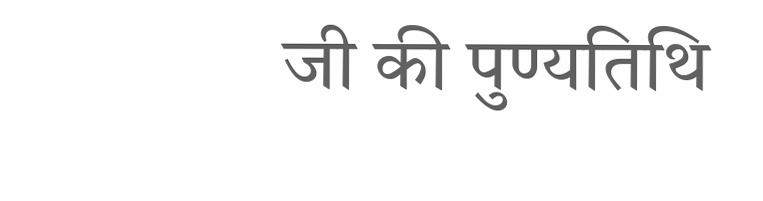जी की पुण्यतिथि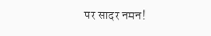पर सादर नमन!